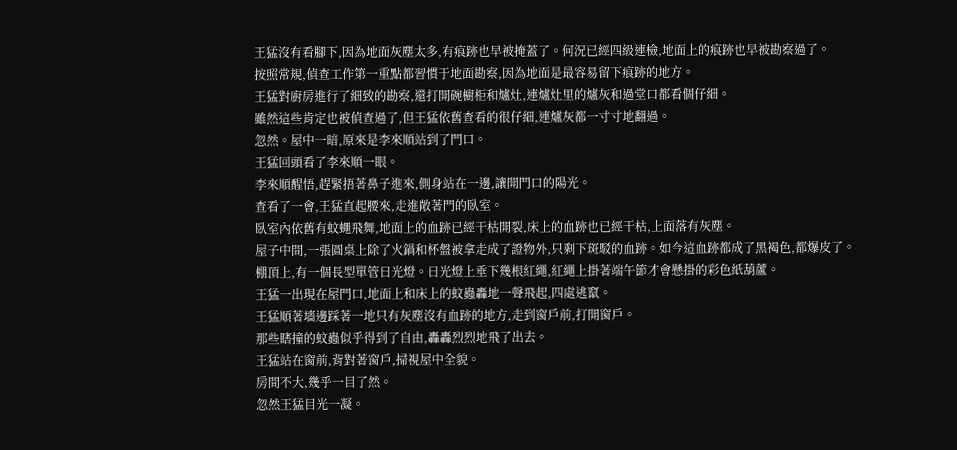王猛沒有看腳下,因為地面灰塵太多,有痕跡也早被掩蓋了。何況已經四級連檢,地面上的痕跡也早被勘察過了。
按照常規,偵查工作第一重點都習慣于地面勘察,因為地面是最容易留下痕跡的地方。
王猛對廚房進行了細致的勘察,還打開碗櫥柜和爐灶,連爐灶里的爐灰和過堂口都看個仔細。
雖然這些肯定也被偵查過了,但王猛依舊查看的很仔細,連爐灰都一寸寸地翻過。
忽然。屋中一暗,原來是李來順站到了門口。
王猛回頭看了李來順一眼。
李來順醒悟,趕緊捂著鼻子進來,側身站在一邊,讓開門口的陽光。
查看了一會,王猛直起腰來,走進敞著門的臥室。
臥室內依舊有蚊蠅飛舞,地面上的血跡已經干枯開裂,床上的血跡也已經干枯,上面落有灰塵。
屋子中間,一張圓桌上除了火鍋和杯盤被拿走成了證物外,只剩下斑駁的血跡。如今這血跡都成了黑褐色,都爆皮了。
棚頂上,有一個長型單管日光燈。日光燈上垂下幾根紅繩,紅繩上掛著端午節才會懸掛的彩色紙葫蘆。
王猛一出現在屋門口,地面上和床上的蚊蟲轟地一聲飛起,四處逃竄。
王猛順著墻邊踩著一地只有灰塵沒有血跡的地方,走到窗戶前,打開窗戶。
那些瞎撞的蚊蟲似乎得到了自由,轟轟烈烈地飛了出去。
王猛站在窗前,背對著窗戶,掃視屋中全貌。
房間不大,幾乎一目了然。
忽然王猛目光一凝。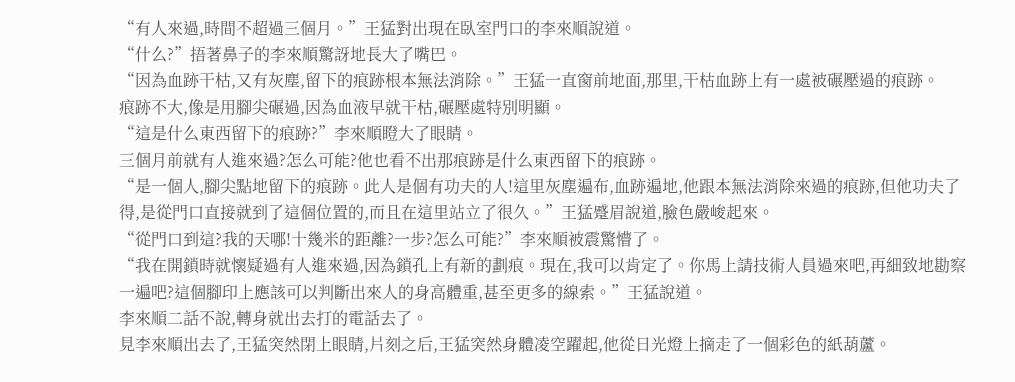“有人來過,時間不超過三個月。”王猛對出現在臥室門口的李來順說道。
“什么?”捂著鼻子的李來順驚訝地長大了嘴巴。
“因為血跡干枯,又有灰塵,留下的痕跡根本無法消除。”王猛一直窗前地面,那里,干枯血跡上有一處被碾壓過的痕跡。
痕跡不大,像是用腳尖碾過,因為血液早就干枯,碾壓處特別明顯。
“這是什么東西留下的痕跡?”李來順瞪大了眼睛。
三個月前就有人進來過?怎么可能?他也看不出那痕跡是什么東西留下的痕跡。
“是一個人,腳尖點地留下的痕跡。此人是個有功夫的人!這里灰塵遍布,血跡遍地,他跟本無法消除來過的痕跡,但他功夫了得,是從門口直接就到了這個位置的,而且在這里站立了很久。”王猛蹙眉說道,臉色嚴峻起來。
“從門口到這?我的天哪!十幾米的距離?一步?怎么可能?”李來順被震驚懵了。
“我在開鎖時就懷疑過有人進來過,因為鎖孔上有新的劃痕。現在,我可以肯定了。你馬上請技術人員過來吧,再細致地勘察一遍吧?這個腳印上應該可以判斷出來人的身高體重,甚至更多的線索。”王猛說道。
李來順二話不說,轉身就出去打的電話去了。
見李來順出去了,王猛突然閉上眼睛,片刻之后,王猛突然身體凌空躍起,他從日光燈上摘走了一個彩色的紙葫蘆。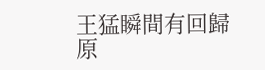王猛瞬間有回歸原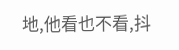地,他看也不看,抖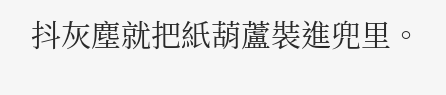抖灰塵就把紙葫蘆裝進兜里。